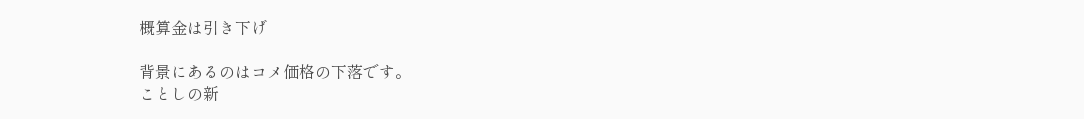概算金は引き下げ

背景にあるのはコメ価格の下落です。
ことしの新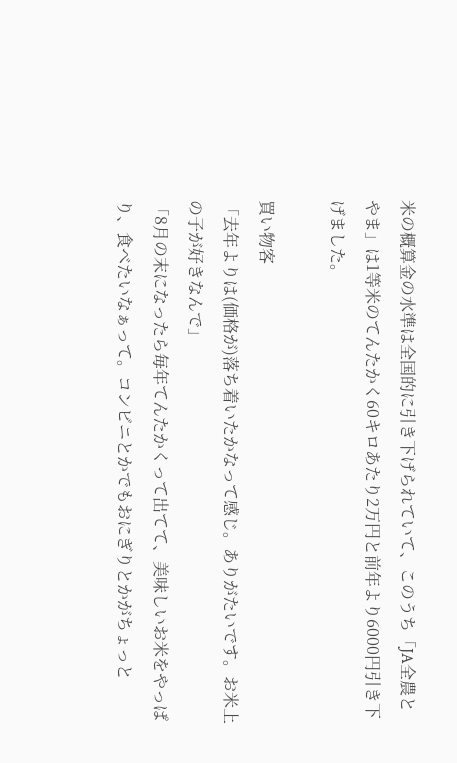米の概算金の水準は全国的に引き下げられていて、このうち「JA全農とやま」は1等米のてんたかく60キロあたり2万円と前年より6000円引き下げました。

買い物客
「去年よりは(価格が)落ち着いたかなって感じ。ありがたいです。お米上の子が好きなんで」
「8月の末になったら毎年てんたかくって出てて、美味しいお米をやっぱり、食べたいなぁって。コンビニとかでもおにぎりとかがちょっと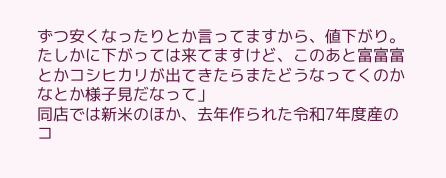ずつ安くなったりとか言ってますから、値下がり。たしかに下がっては来てますけど、このあと富富富とかコシヒカリが出てきたらまたどうなってくのかなとか様子見だなって」
同店では新米のほか、去年作られた令和7年度産のコ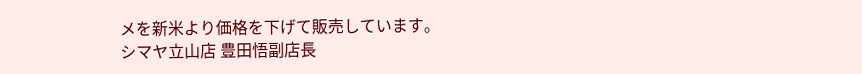メを新米より価格を下げて販売しています。
シマヤ立山店 豊田悟副店長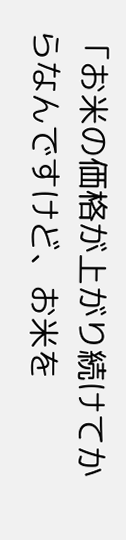「お米の価格が上がり続けてからなんですけど、お米を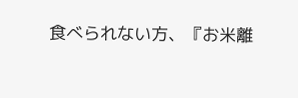食べられない方、『お米離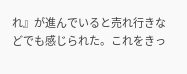れ』が進んでいると売れ行きなどでも感じられた。これをきっ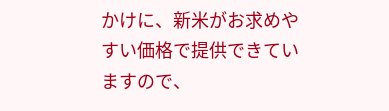かけに、新米がお求めやすい価格で提供できていますので、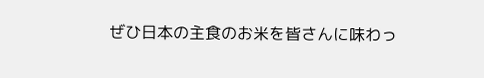ぜひ日本の主食のお米を皆さんに味わっ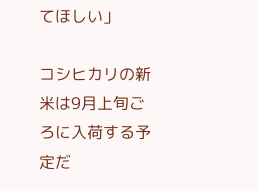てほしい」

コシヒカリの新米は9月上旬ごろに入荷する予定だ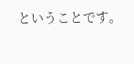ということです。